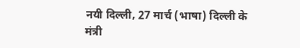नयी दिल्ली, 27 मार्च (भाषा) दिल्ली के मंत्री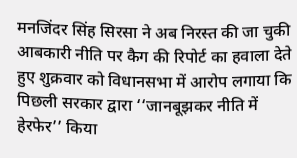मनजिंदर सिंह सिरसा ने अब निरस्त की जा चुकी आबकारी नीति पर कैग की रिपोर्ट का हवाला देते हुए शुक्रवार को विधानसभा में आरोप लगाया कि पिछली सरकार द्वारा ‘‘जानबूझकर नीति में हेरफेर’’ किया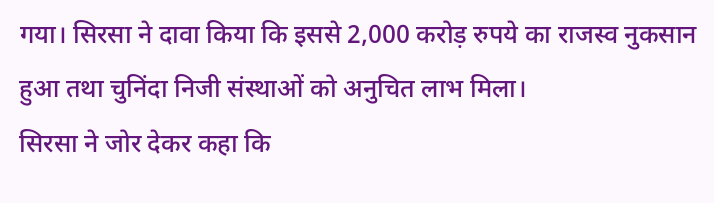गया। सिरसा ने दावा किया कि इससे 2,000 करोड़ रुपये का राजस्व नुकसान हुआ तथा चुनिंदा निजी संस्थाओं को अनुचित लाभ मिला।
सिरसा ने जोर देकर कहा कि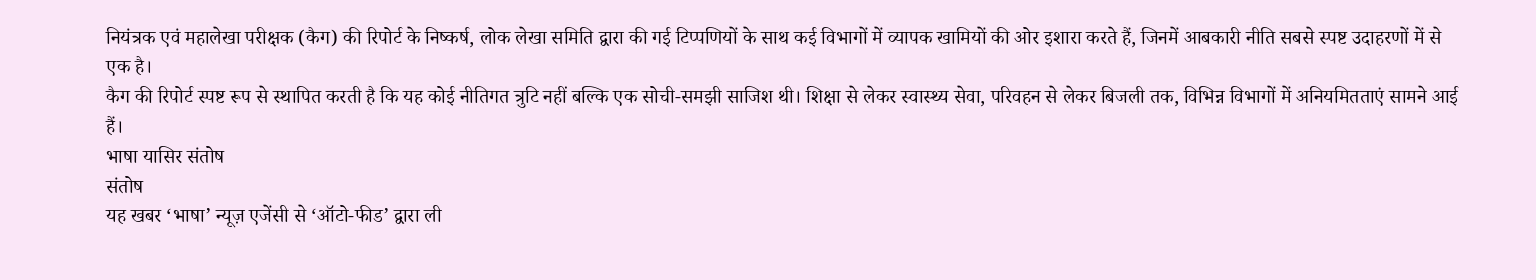नियंत्रक एवं महालेखा परीक्षक (कैग) की रिपोर्ट के निष्कर्ष, लोक लेखा समिति द्वारा की गई टिप्पणियों के साथ कई विभागों में व्यापक खामियों की ओर इशारा करते हैं, जिनमें आबकारी नीति सबसे स्पष्ट उदाहरणों में से एक है।
कैग की रिपोर्ट स्पष्ट रूप से स्थापित करती है कि यह कोई नीतिगत त्रुटि नहीं बल्कि एक सोची-समझी साजिश थी। शिक्षा से लेकर स्वास्थ्य सेवा, परिवहन से लेकर बिजली तक, विभिन्न विभागों में अनियमितताएं सामने आई हैं।
भाषा यासिर संतोष
संतोष
यह खबर ‘भाषा’ न्यूज़ एजेंसी से ‘ऑटो-फीड’ द्वारा ली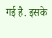गई है. इसके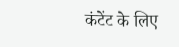कंटेंट के लिए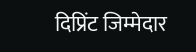दिप्रिंट जिम्मेदार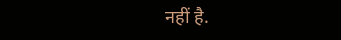नहीं है.